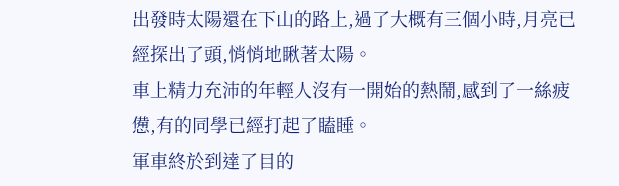出發時太陽還在下山的路上,過了大概有三個小時,月亮已經探出了頭,悄悄地瞅著太陽。
車上精力充沛的年輕人沒有一開始的熱鬧,感到了一絲疲憊,有的同學已經打起了瞌睡。
軍車終於到達了目的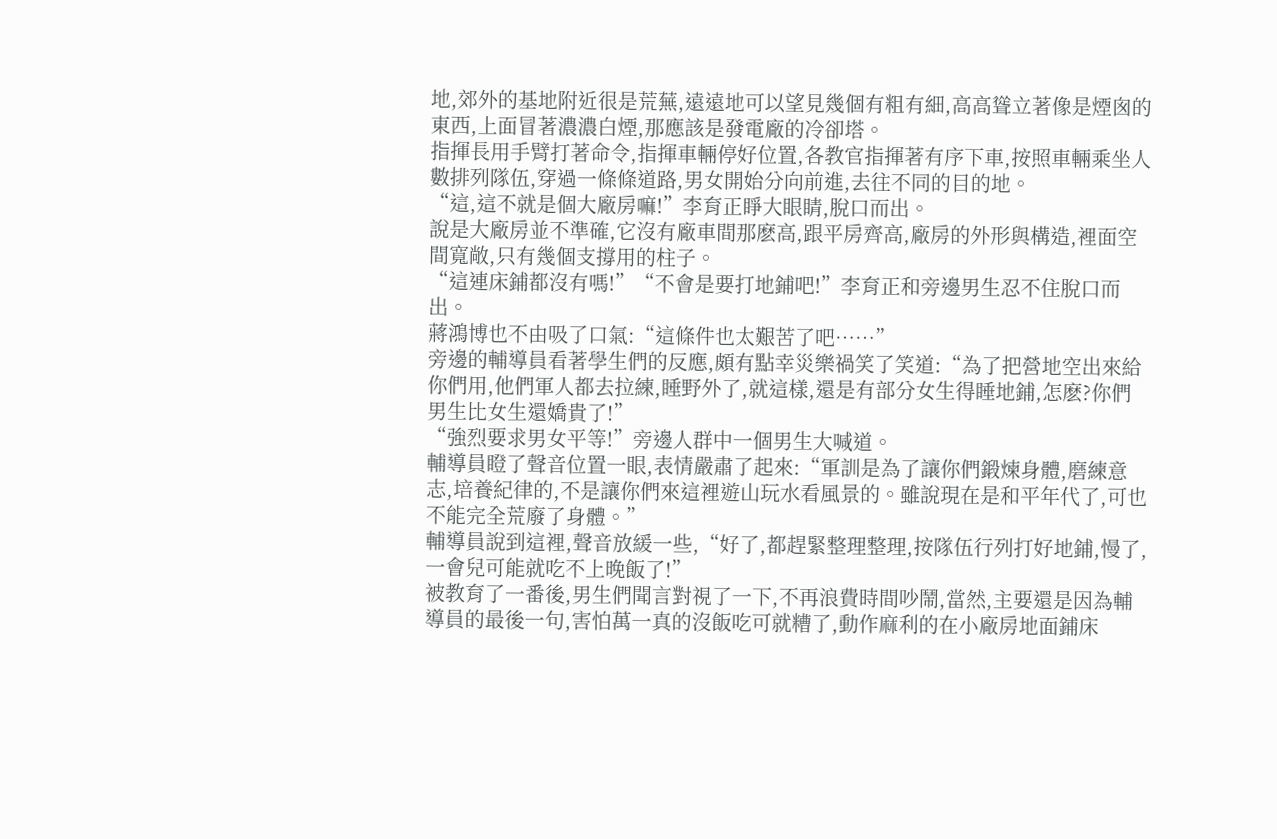地,郊外的基地附近很是荒蕪,遠遠地可以望見幾個有粗有細,高高聳立著像是煙囪的東西,上面冒著濃濃白煙,那應該是發電廠的冷卻塔。
指揮長用手臂打著命令,指揮車輛停好位置,各教官指揮著有序下車,按照車輛乘坐人數排列隊伍,穿過一條條道路,男女開始分向前進,去往不同的目的地。
“這,這不就是個大廠房嘛!”李育正睜大眼睛,脫口而出。
說是大廠房並不準確,它沒有廠車間那麽高,跟平房齊高,廠房的外形與構造,裡面空間寬敞,只有幾個支撐用的柱子。
“這連床鋪都沒有嗎!”“不會是要打地鋪吧!”李育正和旁邊男生忍不住脫口而出。
蔣鴻博也不由吸了口氣:“這條件也太艱苦了吧……”
旁邊的輔導員看著學生們的反應,頗有點幸災樂禍笑了笑道:“為了把營地空出來給你們用,他們軍人都去拉練,睡野外了,就這樣,還是有部分女生得睡地鋪,怎麽?你們男生比女生還嬌貴了!”
“強烈要求男女平等!”旁邊人群中一個男生大喊道。
輔導員瞪了聲音位置一眼,表情嚴肅了起來:“軍訓是為了讓你們鍛煉身體,磨練意志,培養紀律的,不是讓你們來這裡遊山玩水看風景的。雖說現在是和平年代了,可也不能完全荒廢了身體。”
輔導員說到這裡,聲音放緩一些,“好了,都趕緊整理整理,按隊伍行列打好地鋪,慢了,一會兒可能就吃不上晚飯了!”
被教育了一番後,男生們聞言對視了一下,不再浪費時間吵鬧,當然,主要還是因為輔導員的最後一句,害怕萬一真的沒飯吃可就糟了,動作麻利的在小廠房地面鋪床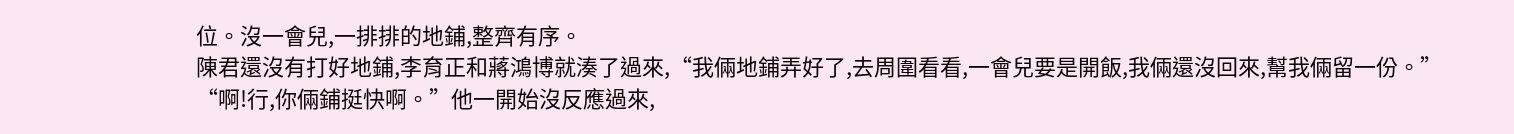位。沒一會兒,一排排的地鋪,整齊有序。
陳君還沒有打好地鋪,李育正和蔣鴻博就湊了過來,“我倆地鋪弄好了,去周圍看看,一會兒要是開飯,我倆還沒回來,幫我倆留一份。”
“啊!行,你倆鋪挺快啊。”他一開始沒反應過來,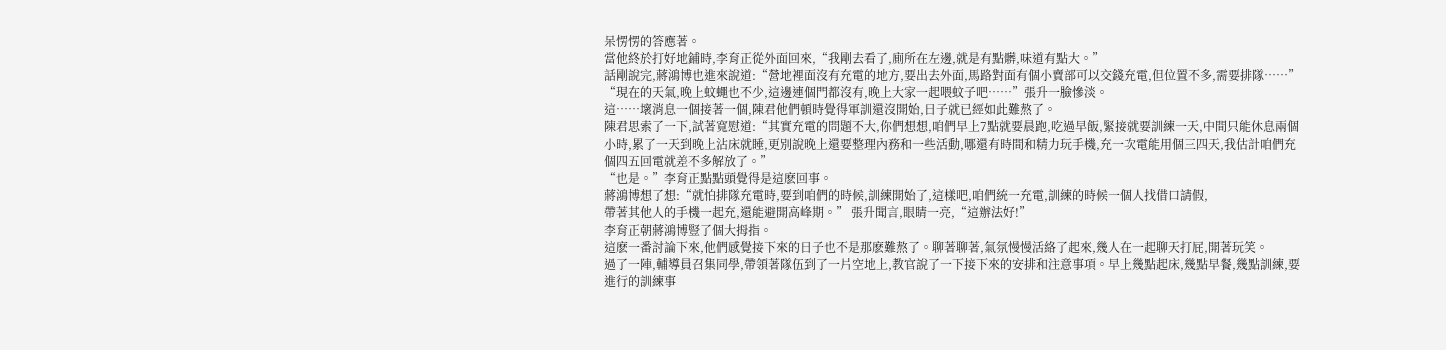呆愣愣的答應著。
當他終於打好地鋪時,李育正從外面回來,“我剛去看了,廁所在左邊,就是有點髒,味道有點大。”
話剛說完,蔣鴻博也進來說道:“營地裡面沒有充電的地方,要出去外面,馬路對面有個小賣部可以交錢充電,但位置不多,需要排隊……”
“現在的天氣,晚上蚊蠅也不少,這邊連個門都沒有,晚上大家一起喂蚊子吧……”張升一臉慘淡。
這……壞消息一個接著一個,陳君他們頓時覺得軍訓還沒開始,日子就已經如此難熬了。
陳君思索了一下,試著寬慰道:“其實充電的問題不大,你們想想,咱們早上7點就要晨跑,吃過早飯,緊接就要訓練一天,中間只能休息兩個小時,累了一天到晚上沾床就睡,更別說晚上還要整理內務和一些活動,哪還有時間和精力玩手機,充一次電能用個三四天,我估計咱們充個四五回電就差不多解放了。”
“也是。”李育正點點頭覺得是這麽回事。
蔣鴻博想了想:“就怕排隊充電時,要到咱們的時候,訓練開始了,這樣吧,咱們統一充電,訓練的時候一個人找借口請假,
帶著其他人的手機一起充,還能避開高峰期。” 張升聞言,眼睛一亮,“這辦法好!”
李育正朝蔣鴻博豎了個大拇指。
這麽一番討論下來,他們感覺接下來的日子也不是那麽難熬了。聊著聊著,氣氛慢慢活絡了起來,幾人在一起聊天打屁,開著玩笑。
過了一陣,輔導員召集同學,帶領著隊伍到了一片空地上,教官說了一下接下來的安排和注意事項。早上幾點起床,幾點早餐,幾點訓練,要進行的訓練事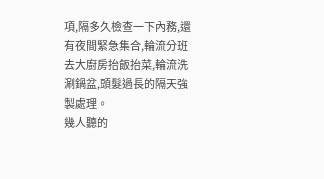項,隔多久檢查一下內務,還有夜間緊急集合,輪流分班去大廚房抬飯抬菜,輪流洗涮鍋盆,頭髮過長的隔天強製處理。
幾人聽的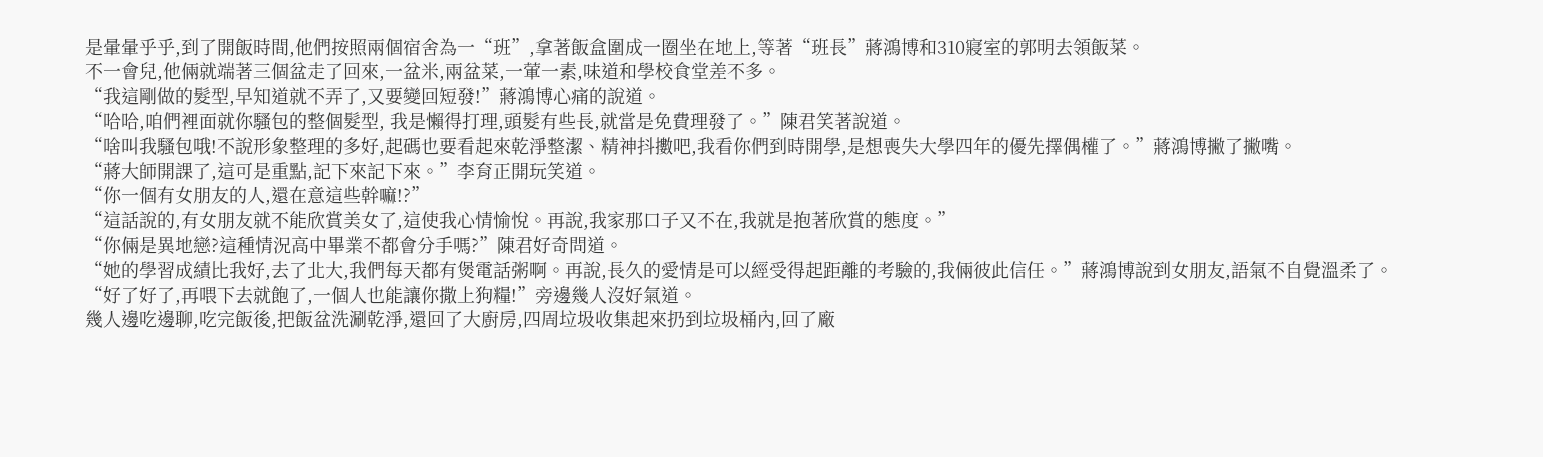是暈暈乎乎,到了開飯時間,他們按照兩個宿舍為一“班”,拿著飯盒圍成一圈坐在地上,等著“班長”蔣鴻博和310寢室的郭明去領飯菜。
不一會兒,他倆就端著三個盆走了回來,一盆米,兩盆菜,一葷一素,味道和學校食堂差不多。
“我這剛做的髮型,早知道就不弄了,又要變回短發!”蔣鴻博心痛的說道。
“哈哈,咱們裡面就你騷包的整個髮型, 我是懶得打理,頭髮有些長,就當是免費理發了。”陳君笑著說道。
“啥叫我騷包哦!不說形象整理的多好,起碼也要看起來乾淨整潔、精神抖擻吧,我看你們到時開學,是想喪失大學四年的優先擇偶權了。”蔣鴻博撇了撇嘴。
“蔣大師開課了,這可是重點,記下來記下來。”李育正開玩笑道。
“你一個有女朋友的人,還在意這些幹嘛!?”
“這話說的,有女朋友就不能欣賞美女了,這使我心情愉悅。再說,我家那口子又不在,我就是抱著欣賞的態度。”
“你倆是異地戀?這種情況高中畢業不都會分手嗎?”陳君好奇問道。
“她的學習成績比我好,去了北大,我們每天都有煲電話粥啊。再說,長久的愛情是可以經受得起距離的考驗的,我倆彼此信任。”蔣鴻博說到女朋友,語氣不自覺溫柔了。
“好了好了,再喂下去就飽了,一個人也能讓你撒上狗糧!”旁邊幾人沒好氣道。
幾人邊吃邊聊,吃完飯後,把飯盆洗涮乾淨,還回了大廚房,四周垃圾收集起來扔到垃圾桶內,回了廠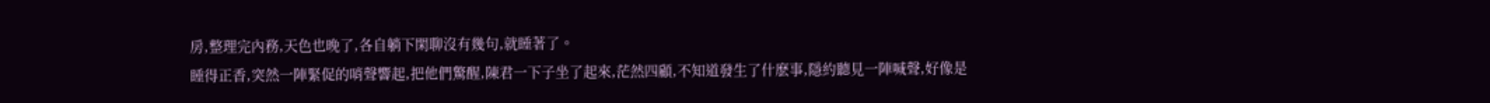房,整理完內務,天色也晚了,各自躺下閑聊沒有幾句,就睡著了。
睡得正香,突然一陣緊促的哨聲響起,把他們驚醒,陳君一下子坐了起來,茫然四顧,不知道發生了什麽事,隱約聽見一陣喊聲,好像是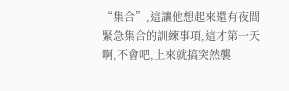“集合”,這讓他想起來還有夜間緊急集合的訓練事項,這才第一天啊,不會吧,上來就搞突然襲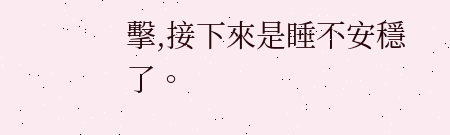擊,接下來是睡不安穩了。